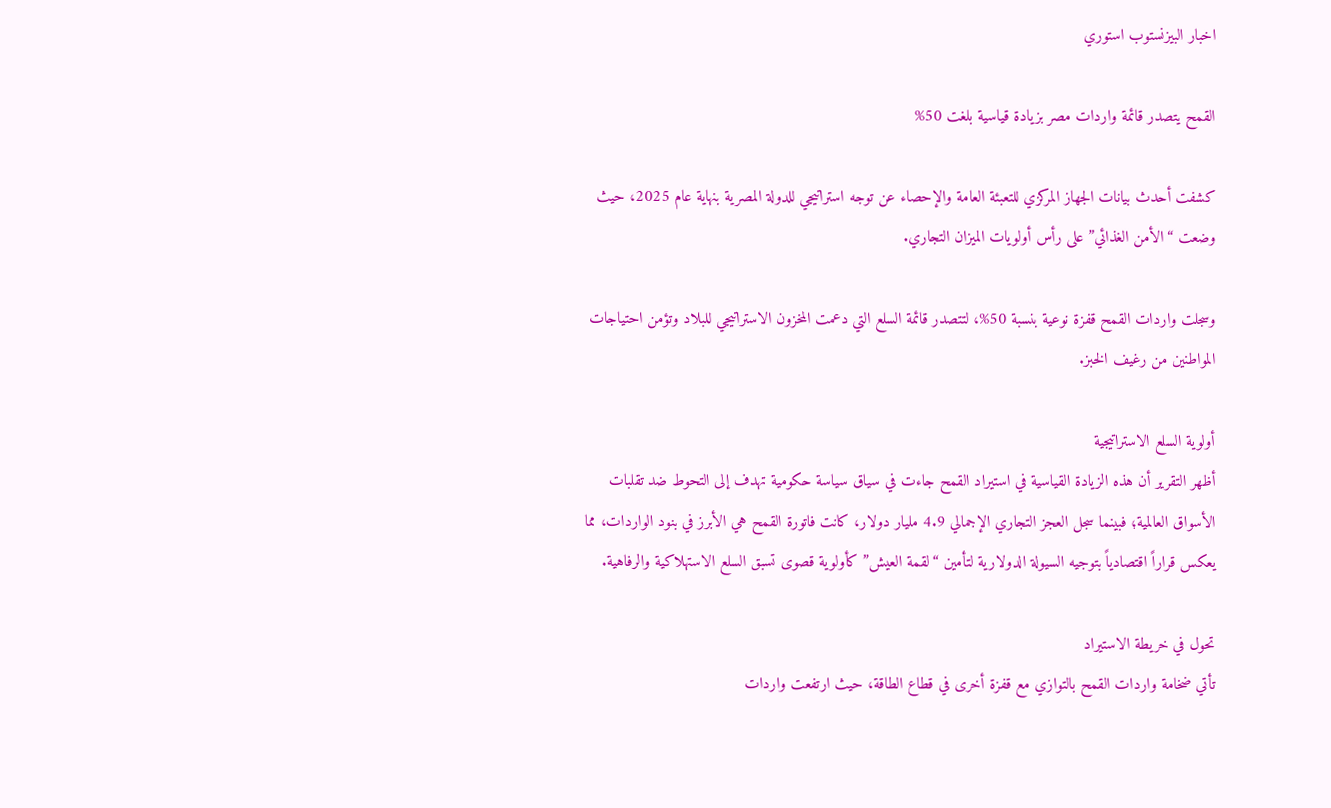اخبار البيزنستوب استوري

القمح يتصدر قائمة واردات مصر بزيادة قياسية بلغت 50%

كشفت أحدث بيانات الجهاز المركزي للتعبئة العامة والإحصاء عن توجه استراتيجي للدولة المصرية بنهاية عام 2025، حيث وضعت “الأمن الغذائي” على رأس أولويات الميزان التجاري.

وسجلت واردات القمح قفزة نوعية بنسبة 50%، لتتصدر قائمة السلع التي دعمت المخزون الاستراتيجي للبلاد وتؤمن احتياجات المواطنين من رغيف الخبز.

أولوية السلع الاستراتيجية
أظهر التقرير أن هذه الزيادة القياسية في استيراد القمح جاءت في سياق سياسة حكومية تهدف إلى التحوط ضد تقلبات الأسواق العالمية؛ فبينما سجل العجز التجاري الإجمالي 4.9 مليار دولار، كانت فاتورة القمح هي الأبرز في بنود الواردات، مما يعكس قراراً اقتصادياً بتوجيه السيولة الدولارية لتأمين “لقمة العيش” كأولوية قصوى تسبق السلع الاستهلاكية والرفاهية.

تحول في خريطة الاستيراد
تأتي ضخامة واردات القمح بالتوازي مع قفزة أخرى في قطاع الطاقة، حيث ارتفعت واردات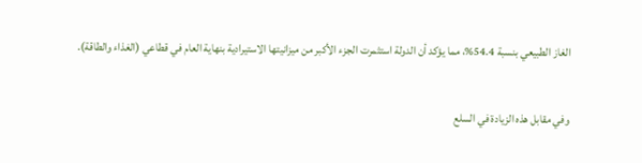الغاز الطبيعي بنسبة 54.4%، مما يؤكد أن الدولة استثمرت الجزء الأكبر من ميزانيتها الاستيرادية بنهاية العام في قطاعي (الغذاء والطاقة).

وفي مقابل هذه الزيادة في السلع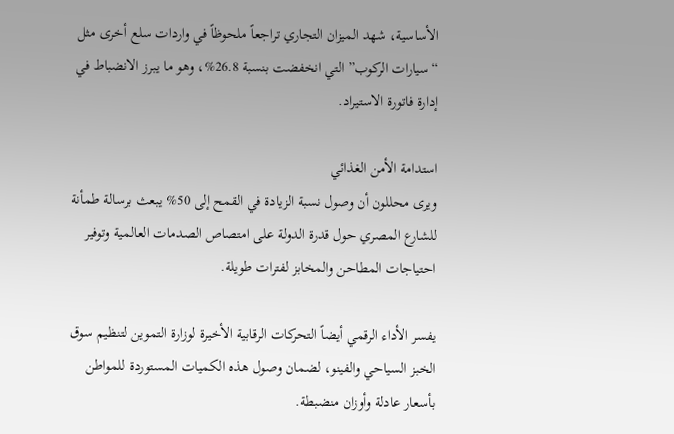الأساسية، شهد الميزان التجاري تراجعاً ملحوظاً في واردات سلع أخرى مثل “سيارات الركوب” التي انخفضت بنسبة 26.8%، وهو ما يبرز الانضباط في إدارة فاتورة الاستيراد.

استدامة الأمن الغذائي
ويرى محللون أن وصول نسبة الزيادة في القمح إلى 50% يبعث برسالة طمأنة للشارع المصري حول قدرة الدولة على امتصاص الصدمات العالمية وتوفير احتياجات المطاحن والمخابز لفترات طويلة.

يفسر الأداء الرقمي أيضاً التحركات الرقابية الأخيرة لوزارة التموين لتنظيم سوق الخبز السياحي والفينو، لضمان وصول هذه الكميات المستوردة للمواطن بأسعار عادلة وأوزان منضبطة.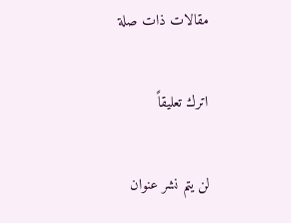مقالات ذات صلة

اترك تعليقاً

لن يتم نشر عنوان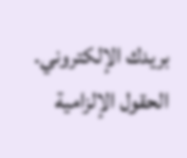بريدك الإلكتروني. الحقول الإلزامية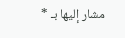مشار إليها بـ *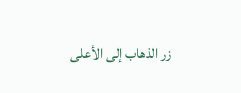زر الذهاب إلى الأعلى